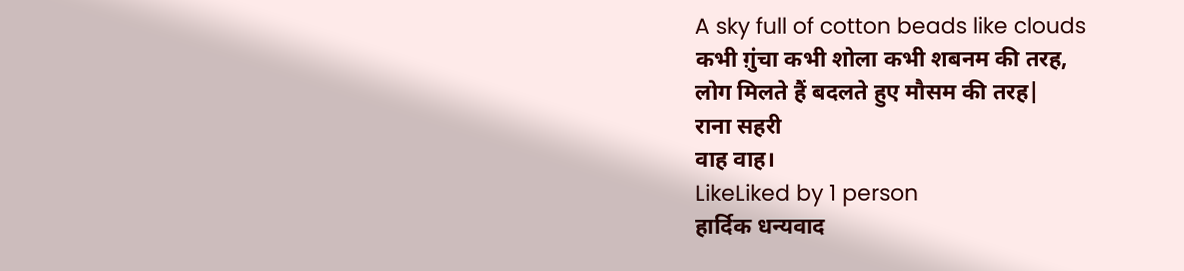A sky full of cotton beads like clouds
कभी ग़ुंचा कभी शोला कभी शबनम की तरह,
लोग मिलते हैं बदलते हुए मौसम की तरह|
राना सहरी
वाह वाह।
LikeLiked by 1 person
हार्दिक धन्यवाद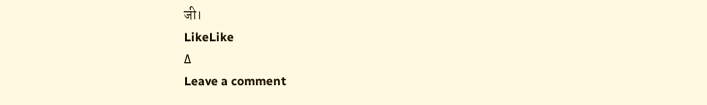जी।
LikeLike
Δ
Leave a comment